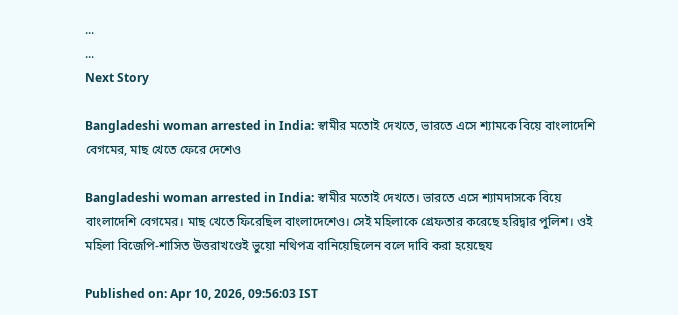...
...
Next Story

Bangladeshi woman arrested in India: স্বামীর মতোই দেখতে, ভারতে এসে শ্যামকে বিয়ে বাংলাদেশি বেগমের, মাছ খেতে ফেরে দেশেও

Bangladeshi woman arrested in India: স্বামীর মতোই দেখতে। ভারতে এসে শ্যামদাসকে বিয়ে বাংলাদেশি বেগমের। মাছ খেতে ফিরেছিল বাংলাদেশেও। সেই মহিলাকে গ্রেফতার করেছে হরিদ্বার পুলিশ। ওই মহিলা বিজেপি-শাসিত উত্তরাখণ্ডেই ভুয়ো নথিপত্র বানিয়েছিলেন বলে দাবি করা হয়েছেয

Published on: Apr 10, 2026, 09:56:03 IST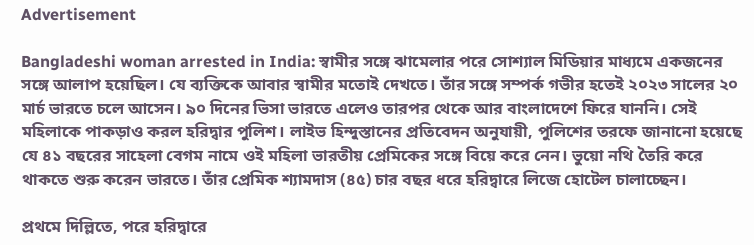Advertisement

Bangladeshi woman arrested in India: স্বামীর সঙ্গে ঝামেলার পরে সোশ্যাল মিডিয়ার মাধ্যমে একজনের সঙ্গে আলাপ হয়েছিল। যে ব্যক্তিকে আবার স্বামীর মতোই দেখতে। তাঁর সঙ্গে সম্পর্ক গভীর হতেই ২০২৩ সালের ২০ মার্চ ভারতে চলে আসেন। ৯০ দিনের ভিসা ভারতে এলেও তারপর থেকে আর বাংলাদেশে ফিরে যাননি। সেই মহিলাকে পাকড়াও করল হরিদ্বার পুলিশ। লাইভ হিন্দুস্তানের প্রতিবেদন অনুযায়ী, পুলিশের তরফে জানানো হয়েছে যে ৪১ বছরের সাহেলা বেগম নামে ওই মহিলা ভারতীয় প্রেমিকের সঙ্গে বিয়ে করে নেন। ভুয়ো নথি তৈরি করে থাকতে শুরু করেন ভারতে। তাঁর প্রেমিক শ্যামদাস (৪৫) চার বছর ধরে হরিদ্বারে লিজে হোটেল চালাচ্ছেন।

প্রথমে দিল্লিতে, পরে হরিদ্বারে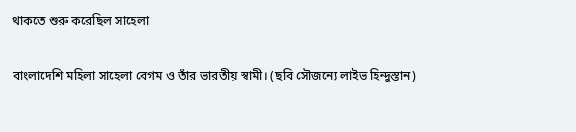থাকতে শুরু করেছিল সাহেলা

বাংলাদেশি মহিলা সাহেলা বেগম ও তাঁর ভারতীয় স্বামী। (ছবি সৌজন্যে লাইভ হিন্দুস্তান)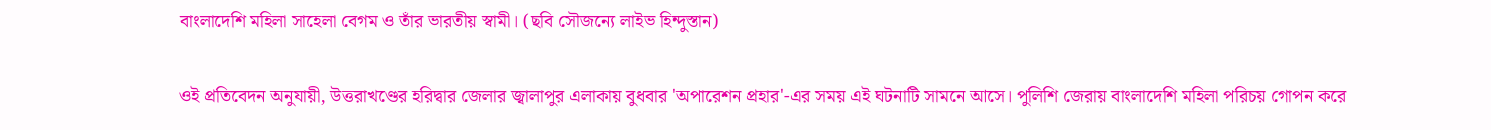বাংলাদেশি মহিলা সাহেলা বেগম ও তাঁর ভারতীয় স্বামী। (ছবি সৌজন্যে লাইভ হিন্দুস্তান)

ওই প্রতিবেদন অনুযায়ী, উত্তরাখণ্ডের হরিদ্বার জেলার জ্বালাপুর এলাকায় বুধবার 'অপারেশন প্রহার'-এর সময় এই ঘটনাটি সামনে আসে। পুলিশি জেরায় বাংলাদেশি মহিলা পরিচয় গোপন করে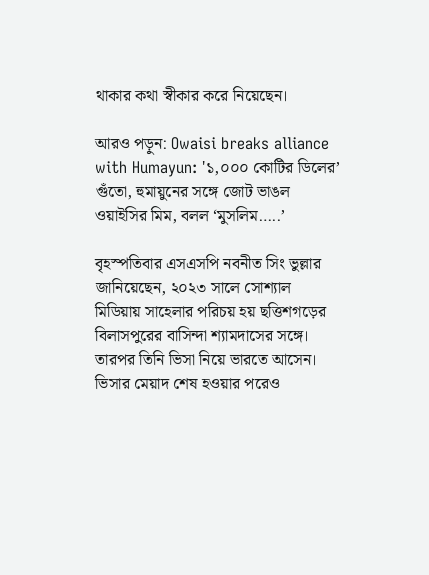থাকার কথা স্বীকার করে নিয়েছেন।

আরও পড়ুন: Owaisi breaks alliance with Humayun: '১,০০০ কোটির ডিলের’ গুঁতো, হুমায়ুনের সঙ্গে জোট ভাঙল ওয়াইসির মিম, বলল ‘মুসলিম…..’

বৃহস্পতিবার এসএসপি নবনীত সিং ভুল্লার জানিয়েছেন, ২০২৩ সালে সোশ্যাল মিডিয়ায় সাহেলার পরিচয় হয় ছত্তিশগড়ের বিলাসপুরের বাসিন্দা শ্যামদাসের সঙ্গে। তারপর তিনি ভিসা নিয়ে ভারতে আসেন। ভিসার মেয়াদ শেষ হওয়ার পরেও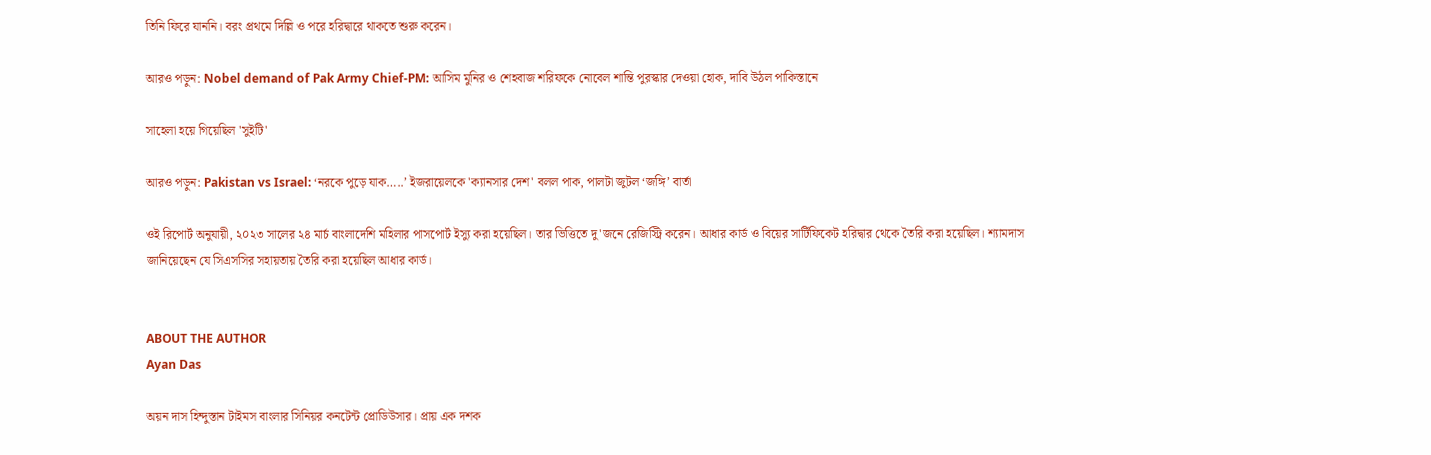তিনি ফিরে যাননি। বরং প্রথমে দিল্লি ও পরে হরিদ্বারে থাকতে শুরু করেন।

আরও পড়ুন: Nobel demand of Pak Army Chief-PM: আসিম মুনির ও শেহবাজ শরিফকে নোবেল শান্তি পুরস্কার দেওয়া হোক, দাবি উঠল পাকিস্তানে

সাহেলা হয়ে গিয়েছিল 'সুইটি'

আরও পড়ুন: Pakistan vs Israel: ‘নরকে পুড়ে যাক…..’ ইজরায়েলকে 'ক্যানসার দেশ' বলল পাক, পালটা জুটল ‘জঙ্গি’ বার্তা

ওই রিপোর্ট অনুযায়ী, ২০২৩ সালের ২৪ মার্চ বাংলাদেশি মহিলার পাসপোর্ট ইস্যু করা হয়েছিল। তার ভিত্তিতে দু'জনে রেজিস্ট্রি করেন। আধার কার্ড ও বিয়ের সার্টিফিকেট হরিদ্বার থেকে তৈরি করা হয়েছিল। শ্যামদাস জানিয়েছেন যে সিএসসির সহায়তায় তৈরি করা হয়েছিল আধার কার্ড।


ABOUT THE AUTHOR
Ayan Das

অয়ন দাস হিন্দুস্তান টাইমস বাংলার সিনিয়র কনটেন্ট প্রোডিউসার। প্রায় এক দশক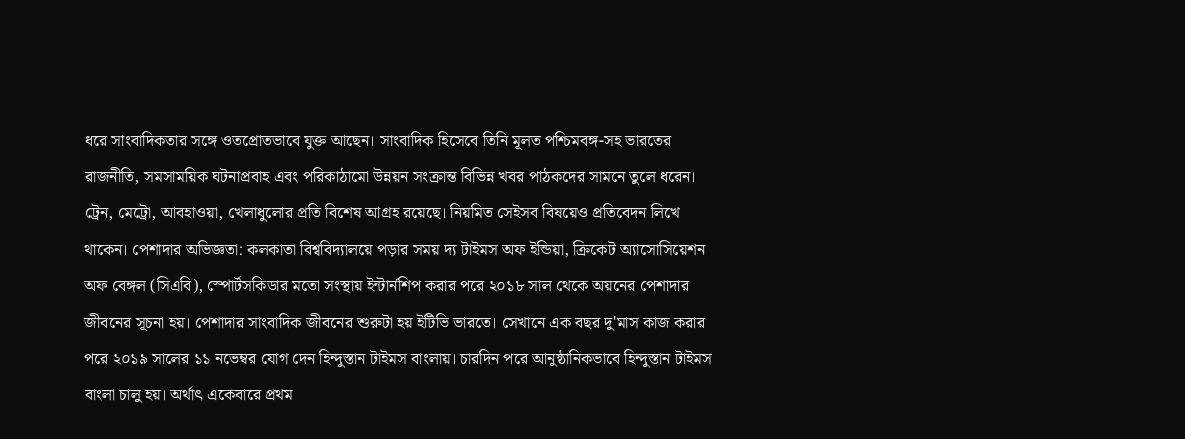ধরে সাংবাদিকতার সঙ্গে ওতপ্রোতভাবে যুক্ত আছেন। সাংবাদিক হিসেবে তিনি মূলত পশ্চিমবঙ্গ-সহ ভারতের রাজনীতি, সমসাময়িক ঘটনাপ্রবাহ এবং পরিকাঠামো উন্নয়ন সংক্রান্ত বিভিন্ন খবর পাঠকদের সামনে তুলে ধরেন। ট্রেন, মেট্রো, আবহাওয়া, খেলাধুলোর প্রতি বিশেষ আগ্রহ রয়েছে। নিয়মিত সেইসব বিষয়েও প্রতিবেদন লিখে থাকেন। পেশাদার অভিজ্ঞতা: কলকাতা বিশ্ববিদ্যালয়ে পড়ার সময় দ্য টাইমস অফ ইন্ডিয়া, ক্রিকেট অ্যাসোসিয়েশন অফ বেঙ্গল (সিএবি), স্পোর্টসকিডার মতো সংস্থায় ইন্টার্নশিপ করার পরে ২০১৮ সাল থেকে অয়নের পেশাদার জীবনের সূচনা হয়। পেশাদার সাংবাদিক জীবনের শুরুটা হয় ইটিভি ভারতে। সেখানে এক বছর দু'মাস কাজ করার পরে ২০১৯ সালের ১১ নভেম্বর যোগ দেন হিন্দুস্তান টাইমস বাংলায়। চারদিন পরে আনুষ্ঠানিকভাবে হিন্দুস্তান টাইমস বাংলা চালু হয়। অর্থাৎ একেবারে প্রথম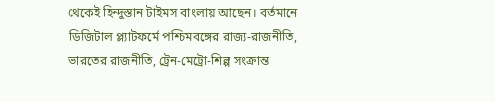থেকেই হিন্দুস্তান টাইমস বাংলায় আছেন। বর্তমানে ডিজিটাল প্ল্যাটফর্মে পশ্চিমবঙ্গের রাজ্য-রাজনীতি, ভারতের রাজনীতি, ট্রেন-মেট্রো-শিল্প সংক্রান্ত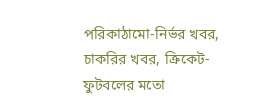পরিকাঠামো-নির্ভর খবর, চাকরির খবর, ক্রিকেট-ফুটবলের মতো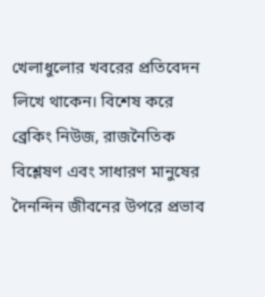খেলাধুলোর খবরের প্রতিবেদন লিখে থাকেন। বিশেষ করে ব্রেকিং নিউজ, রাজনৈতিক বিশ্লেষণ এবং সাধারণ মানুষের দৈনন্দিন জীবনের উপরে প্রভাব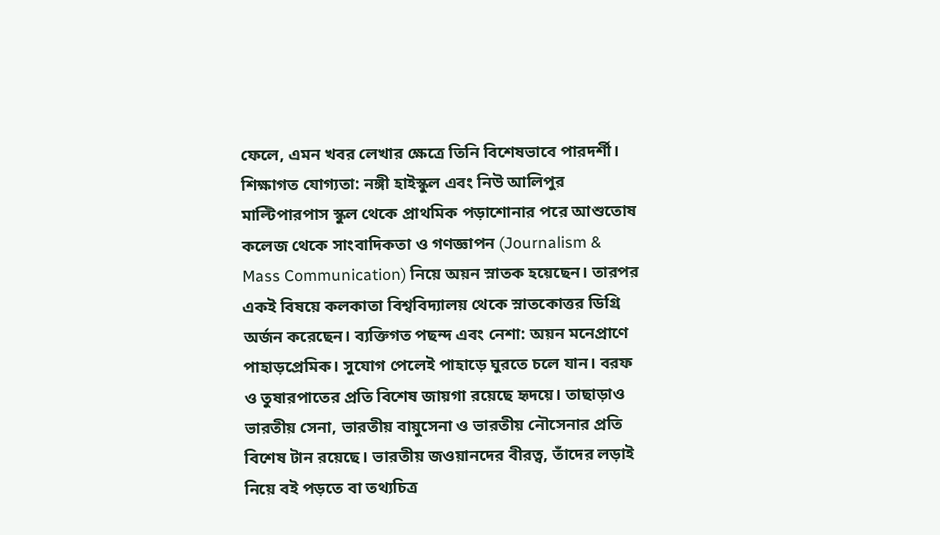ফেলে, এমন খবর লেখার ক্ষেত্রে তিনি বিশেষভাবে পারদর্শী। শিক্ষাগত যোগ্যতা: নঙ্গী হাইস্কুল এবং নিউ আলিপুর মাল্টিপারপাস স্কুল থেকে প্রাথমিক পড়াশোনার পরে আশুতোষ কলেজ থেকে সাংবাদিকতা ও গণজ্ঞাপন (Journalism & Mass Communication) নিয়ে অয়ন স্নাতক হয়েছেন। তারপর একই বিষয়ে কলকাতা বিশ্ববিদ্যালয় থেকে স্নাতকোত্তর ডিগ্রি অর্জন করেছেন। ব্যক্তিগত পছন্দ এবং নেশা: অয়ন মনেপ্রাণে পাহাড়প্রেমিক। সুযোগ পেলেই পাহাড়ে ঘুরতে চলে যান। বরফ ও তুষারপাতের প্রতি বিশেষ জায়গা রয়েছে হৃদয়ে। তাছাড়াও ভারতীয় সেনা, ভারতীয় বায়ুসেনা ও ভারতীয় নৌসেনার প্রতি বিশেষ টান রয়েছে। ভারতীয় জওয়ানদের বীরত্ব, তাঁদের লড়াই নিয়ে বই পড়তে বা তথ্যচিত্র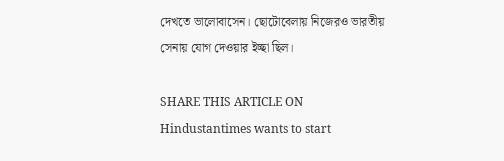দেখতে ভালোবাসেন। ছোটোবেলায় নিজেরও ভারতীয় সেনায় যোগ দেওয়ার ইচ্ছা ছিল।

SHARE THIS ARTICLE ON
Hindustantimes wants to start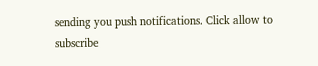sending you push notifications. Click allow to subscribe